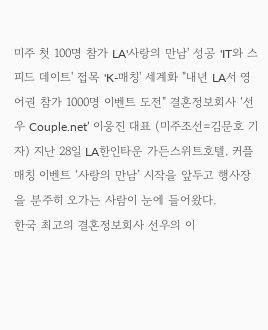미주 첫 100명 참가 LA'사랑의 만남' 성공 'IT와 스피드 데이트' 접목 'K-매칭' 세계화 "내년 LA서 영어권 참가 1000명 이벤트 도전" 결혼정보회사 ‘선우 Couple.net’ 이웅진 대표 (미주조선=김문호 기자) 지난 28일 LA한인타운 가든스위트호텔. 커플 매칭 이벤트 ‘사랑의 만남’ 시작을 앞두고 행사장을 분주히 오가는 사람이 눈에 들어왔다.
한국 최고의 결혼정보회사 선우의 이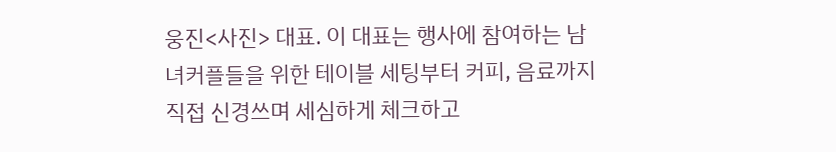웅진<사진> 대표. 이 대표는 행사에 참여하는 남녀커플들을 위한 테이블 세팅부터 커피, 음료까지 직접 신경쓰며 세심하게 체크하고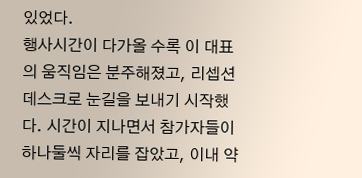있었다.
행사시간이 다가올 수록 이 대표의 움직임은 분주해졌고, 리셉션 데스크로 눈길을 보내기 시작했다. 시간이 지나면서 참가자들이 하나둘씩 자리를 잡았고, 이내 약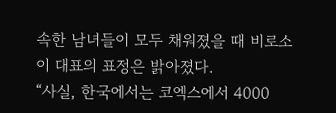속한 남녀들이 모두 채워졌을 때 비로소 이 대표의 표정은 밝아졌다.
“사실, 한국에서는 코엑스에서 4000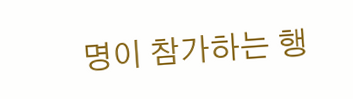명이 참가하는 행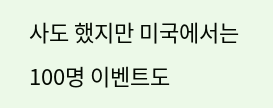사도 했지만 미국에서는 100명 이벤트도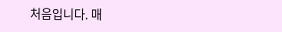처음입니다. 매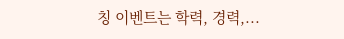칭 이벤트는 학력, 경력,...